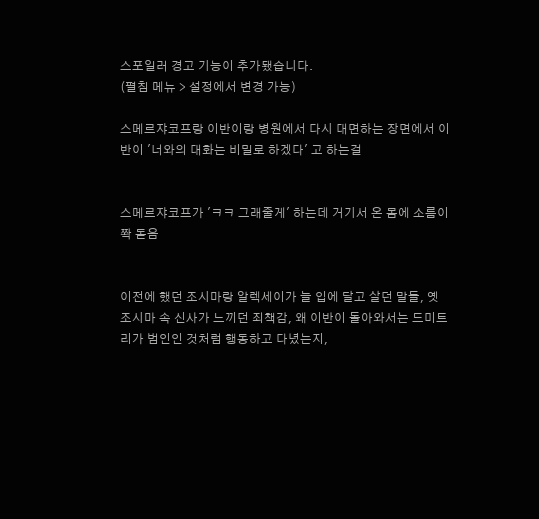스포일러 경고 기능이 추가됐습니다.
(펼침 메뉴 > 설정에서 변경 가능)

스메르쟈코프랑 이반이랑 병원에서 다시 대면하는 장면에서 이반이 '너와의 대화는 비밀로 하겠다' 고 하는걸


스메르쟈코프가 'ㅋㅋ 그래줄게' 하는데 거기서 온 몸에 소름이 쫙 돋음


이전에 했던 조시마랑 알렉세이가 늘 입에 달고 살던 말들, 옛 조시마 속 신사가 느끼던 죄책감, 왜 이반이 돌아와서는 드미트리가 범인인 것처럼 행동하고 다녔는지,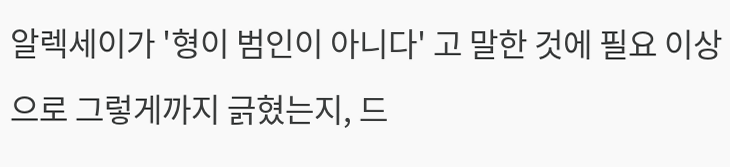알렉세이가 '형이 범인이 아니다' 고 말한 것에 필요 이상으로 그렇게까지 긁혔는지, 드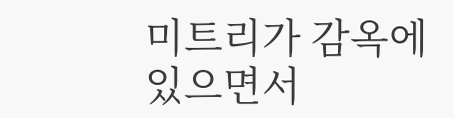미트리가 감옥에 있으면서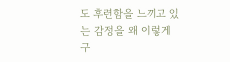도 후련함을 느끼고 있는 감정을 왜 이렇게 구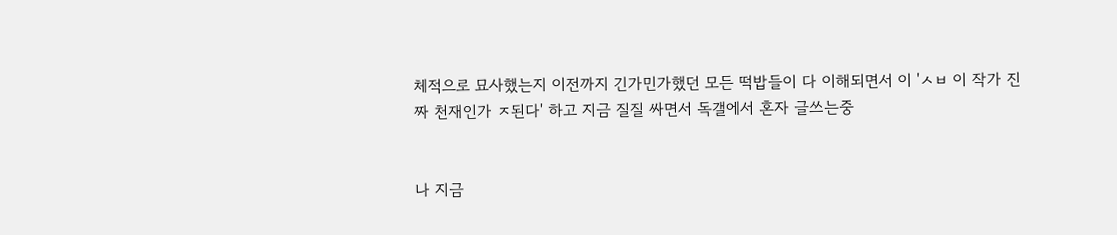체적으로 묘사했는지 이전까지 긴가민가했던 모든 떡밥들이 다 이해되면서 이 'ㅅㅂ 이 작가 진짜 천재인가 ㅈ된다' 하고 지금 질질 싸면서 독갤에서 혼자 글쓰는중


나 지금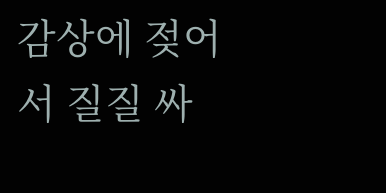감상에 젖어서 질질 싸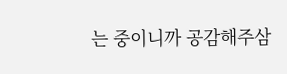는 중이니까 공감해주삼